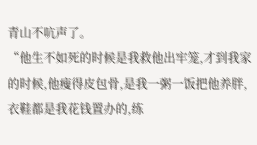青山不吭声了。
“他生不如死的时候是我救他出牢笼,才到我家的时候,他瘦得皮包骨,是我一粥一饭把他养胖,衣鞋都是我花钱置办的,练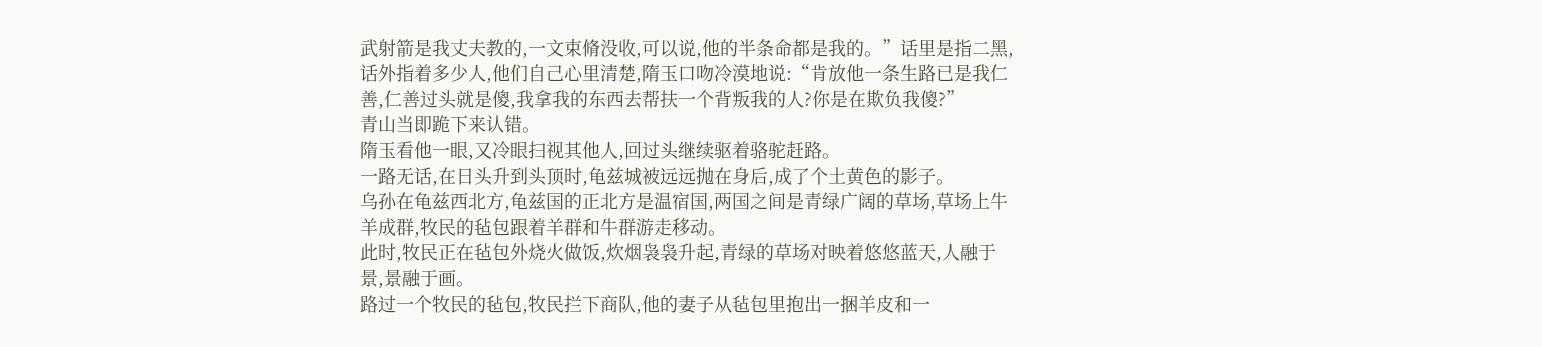武射箭是我丈夫教的,一文束脩没收,可以说,他的半条命都是我的。”话里是指二黑,话外指着多少人,他们自己心里清楚,隋玉口吻冷漠地说:“肯放他一条生路已是我仁善,仁善过头就是傻,我拿我的东西去帮扶一个背叛我的人?你是在欺负我傻?”
青山当即跪下来认错。
隋玉看他一眼,又冷眼扫视其他人,回过头继续驱着骆驼赶路。
一路无话,在日头升到头顶时,龟兹城被远远抛在身后,成了个土黄色的影子。
乌孙在龟兹西北方,龟兹国的正北方是温宿国,两国之间是青绿广阔的草场,草场上牛羊成群,牧民的毡包跟着羊群和牛群游走移动。
此时,牧民正在毡包外烧火做饭,炊烟袅袅升起,青绿的草场对映着悠悠蓝天,人融于景,景融于画。
路过一个牧民的毡包,牧民拦下商队,他的妻子从毡包里抱出一捆羊皮和一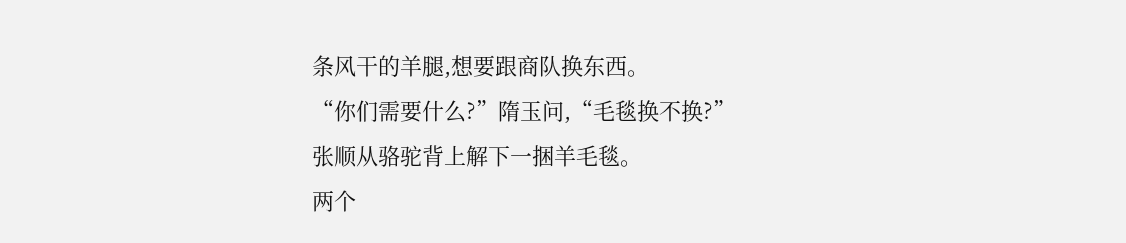条风干的羊腿,想要跟商队换东西。
“你们需要什么?”隋玉问,“毛毯换不换?”
张顺从骆驼背上解下一捆羊毛毯。
两个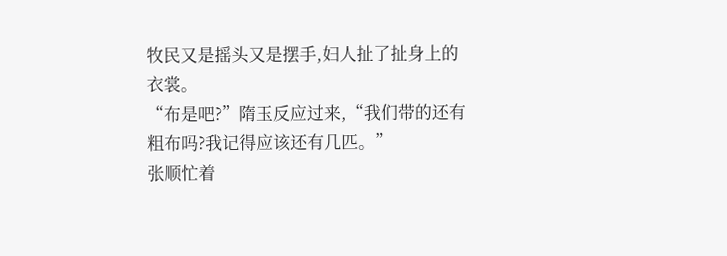牧民又是摇头又是摆手,妇人扯了扯身上的衣裳。
“布是吧?”隋玉反应过来,“我们带的还有粗布吗?我记得应该还有几匹。”
张顺忙着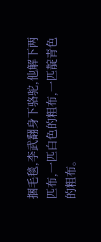捆毛毯,李武翻身下骆驼,他解下两匹布,一匹白色的粗布,一匹靛青色的粗布。